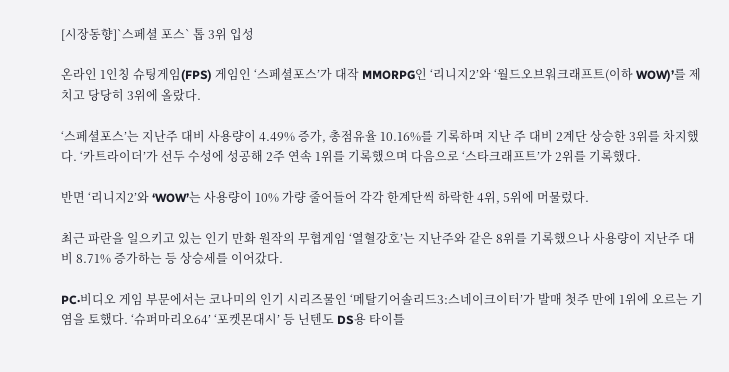[시장동향]`스페셜 포스` 톱 3위 입성

온라인 1인칭 슈팅게임(FPS) 게임인 ‘스페셜포스’가 대작 MMORPG인 ‘리니지2’와 ‘월드오브워크래프트(이하 WOW)’를 제치고 당당히 3위에 올랐다.

‘스페셜포스’는 지난주 대비 사용량이 4.49% 증가, 총점유율 10.16%를 기록하며 지난 주 대비 2계단 상승한 3위를 차지했다. ‘카트라이더’가 선두 수성에 성공해 2주 연속 1위를 기록했으며 다음으로 ‘스타크래프트’가 2위를 기록했다.

반면 ‘리니지2’와 ‘WOW’는 사용량이 10% 가량 줄어들어 각각 한계단씩 하락한 4위, 5위에 머물렀다.

최근 파란을 일으키고 있는 인기 만화 원작의 무협게임 ‘열혈강호’는 지난주와 같은 8위를 기록했으나 사용량이 지난주 대비 8.71% 증가하는 등 상승세를 이어갔다.

PC·비디오 게임 부문에서는 코나미의 인기 시리즈물인 ‘메탈기어솔리드3:스네이크이터’가 발매 첫주 만에 1위에 오르는 기염을 토했다. ‘슈퍼마리오64’ ‘포켓몬대시’ 등 닌텐도 DS용 타이틀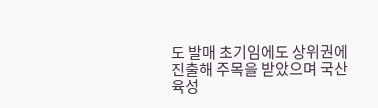도 발매 초기임에도 상위권에 진출해 주목을 받았으며 국산 육성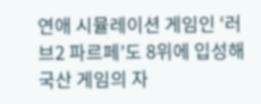연애 시뮬레이션 게임인 ‘러브2 파르페’도 8위에 입성해 국산 게임의 자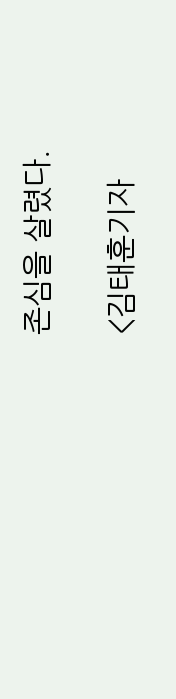존심을 살렸다.

<김태훈기자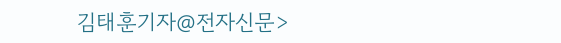김태훈기자@전자신문>